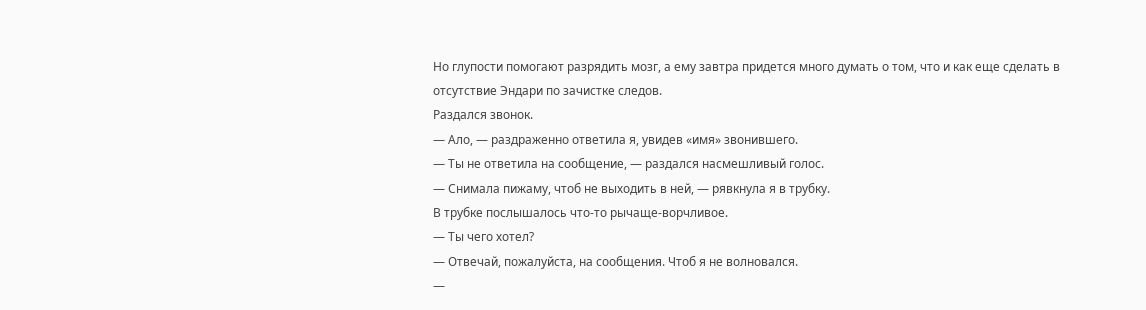Но глупости помогают разрядить мозг, а ему завтра придется много думать о том, что и как еще сделать в отсутствие Эндари по зачистке следов.
Раздался звонок.
— Ало, — раздраженно ответила я, увидев «имя» звонившего.
— Ты не ответила на сообщение, — раздался насмешливый голос.
— Снимала пижаму, чтоб не выходить в ней, — рявкнула я в трубку.
В трубке послышалось что-то рычаще-ворчливое.
— Ты чего хотел?
— Отвечай, пожалуйста, на сообщения. Чтоб я не волновался.
—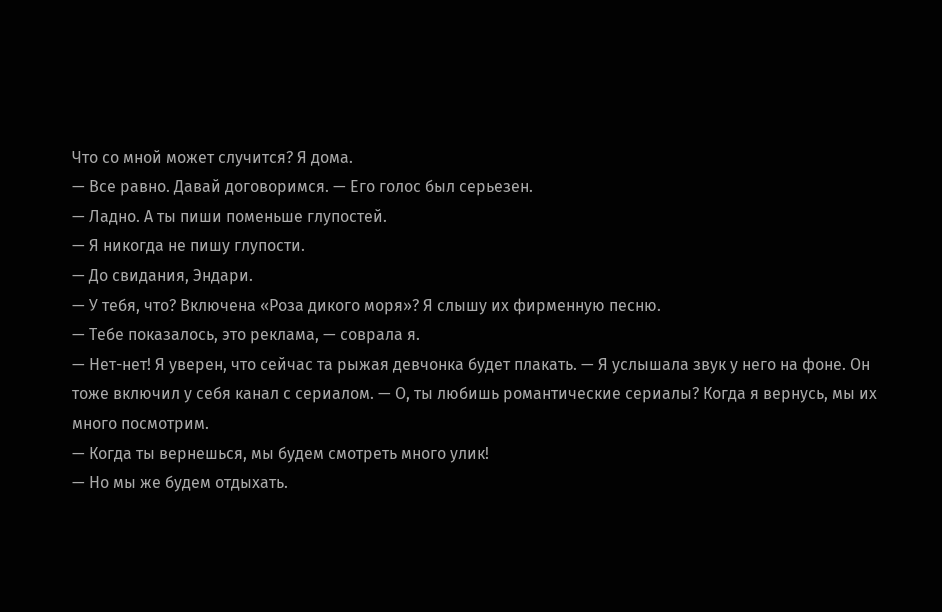Что со мной может случится? Я дома.
— Все равно. Давай договоримся. — Его голос был серьезен.
— Ладно. А ты пиши поменьше глупостей.
— Я никогда не пишу глупости.
— До свидания, Эндари.
— У тебя, что? Включена «Роза дикого моря»? Я слышу их фирменную песню.
— Тебе показалось, это реклама, — соврала я.
— Нет-нет! Я уверен, что сейчас та рыжая девчонка будет плакать. — Я услышала звук у него на фоне. Он тоже включил у себя канал с сериалом. — О, ты любишь романтические сериалы? Когда я вернусь, мы их много посмотрим.
— Когда ты вернешься, мы будем смотреть много улик!
— Но мы же будем отдыхать.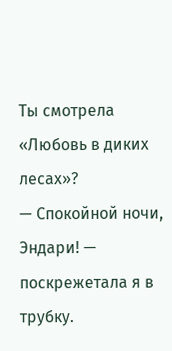Ты смотрела «Любовь в диких лесах»?
— Спокойной ночи, Эндари! — поскрежетала я в трубку.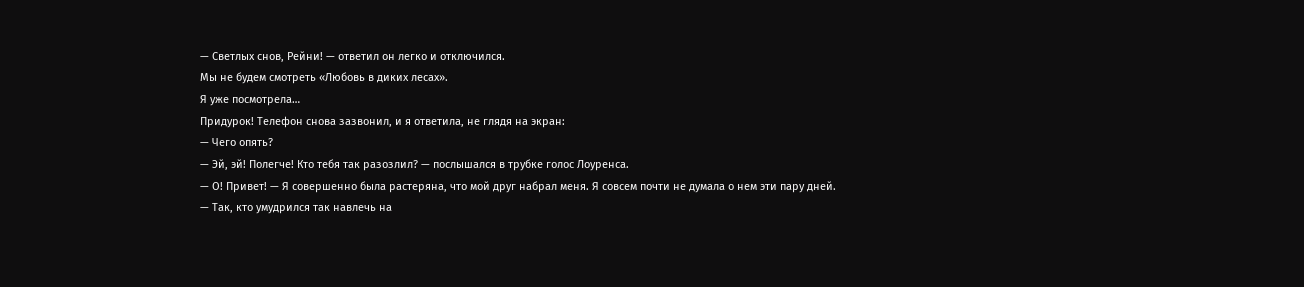— Светлых снов, Рейни! — ответил он легко и отключился.
Мы не будем смотреть «Любовь в диких лесах».
Я уже посмотрела…
Придурок! Телефон снова зазвонил, и я ответила, не глядя на экран:
— Чего опять?
— Эй, эй! Полегче! Кто тебя так разозлил? — послышался в трубке голос Лоуренса.
— О! Привет! — Я совершенно была растеряна, что мой друг набрал меня. Я совсем почти не думала о нем эти пару дней.
— Так, кто умудрился так навлечь на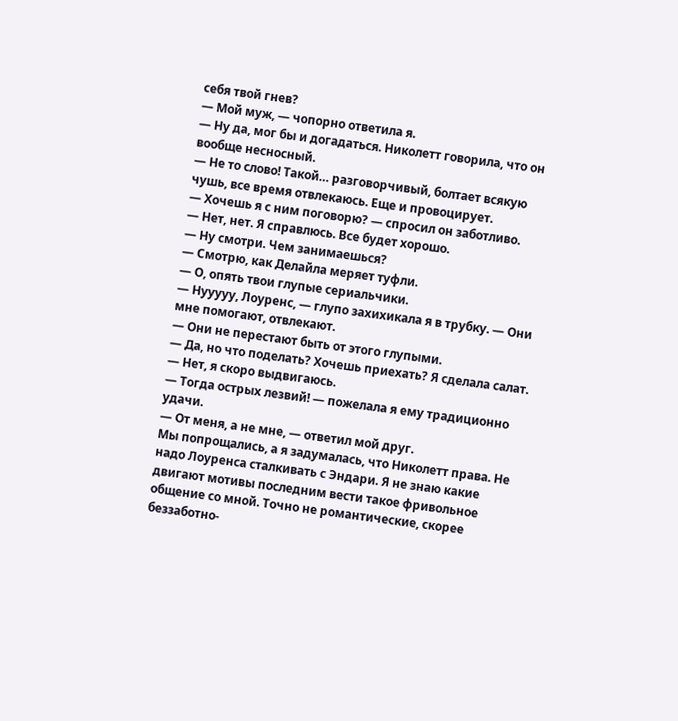себя твой гнев?
— Мой муж, — чопорно ответила я.
— Ну да, мог бы и догадаться. Николетт говорила, что он вообще несносный.
— Не то слово! Такой… разговорчивый, болтает всякую чушь, все время отвлекаюсь. Еще и провоцирует.
— Хочешь я с ним поговорю? — спросил он заботливо.
— Нет, нет. Я справлюсь. Все будет хорошо.
— Ну смотри. Чем занимаешься?
— Смотрю, как Делайла меряет туфли.
— О, опять твои глупые сериальчики.
— Нууууу, Лоуренс, — глупо захихикала я в трубку. — Они мне помогают, отвлекают.
— Они не перестают быть от этого глупыми.
— Да, но что поделать? Хочешь приехать? Я сделала салат.
— Нет, я скоро выдвигаюсь.
— Тогда острых лезвий! — пожелала я ему традиционно удачи.
— От меня, а не мне, — ответил мой друг.
Мы попрощались, а я задумалась, что Николетт права. Не надо Лоуренса сталкивать с Эндари. Я не знаю какие двигают мотивы последним вести такое фривольное общение со мной. Точно не романтические, скорее беззаботно-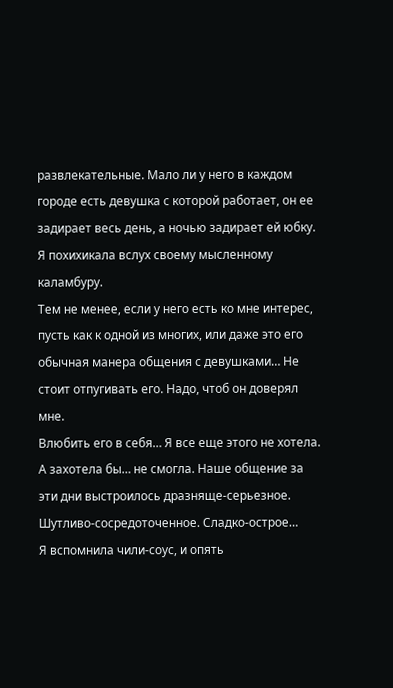развлекательные. Мало ли у него в каждом городе есть девушка с которой работает, он ее задирает весь день, а ночью задирает ей юбку.
Я похихикала вслух своему мысленному каламбуру.
Тем не менее, если у него есть ко мне интерес, пусть как к одной из многих, или даже это его обычная манера общения с девушками… Не стоит отпугивать его. Надо, чтоб он доверял мне.
Влюбить его в себя… Я все еще этого не хотела. А захотела бы… не смогла. Наше общение за эти дни выстроилось дразняще-серьезное. Шутливо-сосредоточенное. Сладко-острое…
Я вспомнила чили-соус, и опять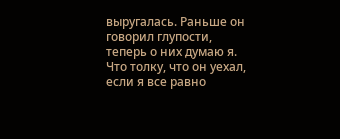выругалась. Раньше он говорил глупости, теперь о них думаю я. Что толку, что он уехал, если я все равно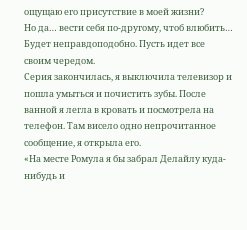ощущаю его присутствие в моей жизни?
Но да… вести себя по-другому, чтоб влюбить… Будет неправдоподобно. Пусть идет все своим чередом.
Серия закончилась, я выключила телевизор и пошла умыться и почистить зубы. После ванной я легла в кровать и посмотрела на телефон. Там висело одно непрочитанное сообщение, я открыла его.
«На месте Ромула я бы забрал Делайлу куда-нибудь и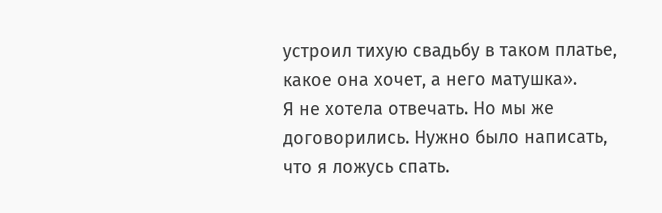устроил тихую свадьбу в таком платье, какое она хочет, а него матушка».
Я не хотела отвечать. Но мы же договорились. Нужно было написать, что я ложусь спать.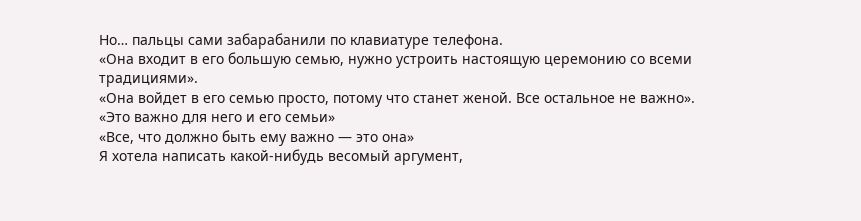Но… пальцы сами забарабанили по клавиатуре телефона.
«Она входит в его большую семью, нужно устроить настоящую церемонию со всеми традициями».
«Она войдет в его семью просто, потому что станет женой. Все остальное не важно».
«Это важно для него и его семьи»
«Все, что должно быть ему важно — это она»
Я хотела написать какой-нибудь весомый аргумент,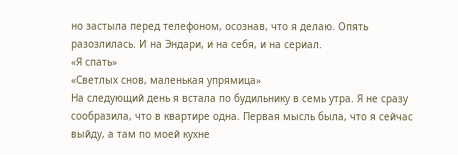но застыла перед телефоном, осознав, что я делаю. Опять разозлилась. И на Эндари, и на себя, и на сериал.
«Я спать»
«Светлых снов, маленькая упрямица»
На следующий день я встала по будильнику в семь утра. Я не сразу сообразила, что в квартире одна. Первая мысль была, что я сейчас выйду, а там по моей кухне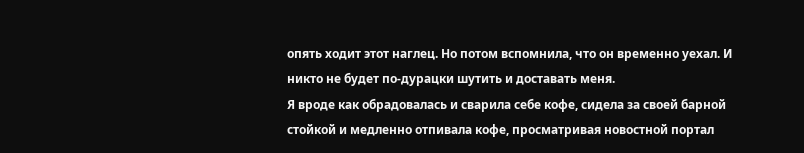опять ходит этот наглец. Но потом вспомнила, что он временно уехал. И никто не будет по-дурацки шутить и доставать меня.
Я вроде как обрадовалась и сварила себе кофе, сидела за своей барной стойкой и медленно отпивала кофе, просматривая новостной портал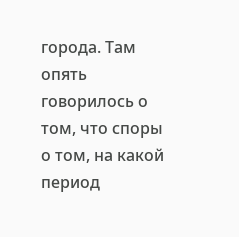города. Там опять говорилось о том, что споры о том, на какой период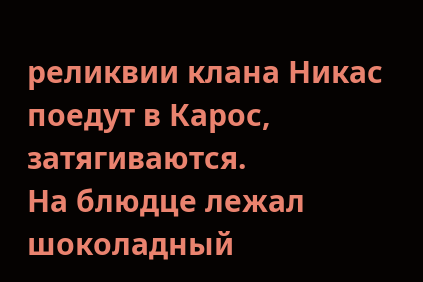реликвии клана Никас поедут в Карос, затягиваются.
На блюдце лежал шоколадный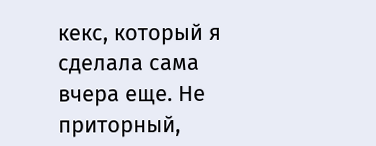кекс, который я сделала сама вчера еще. Не приторный,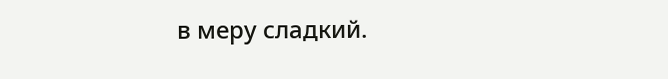в меру сладкий.